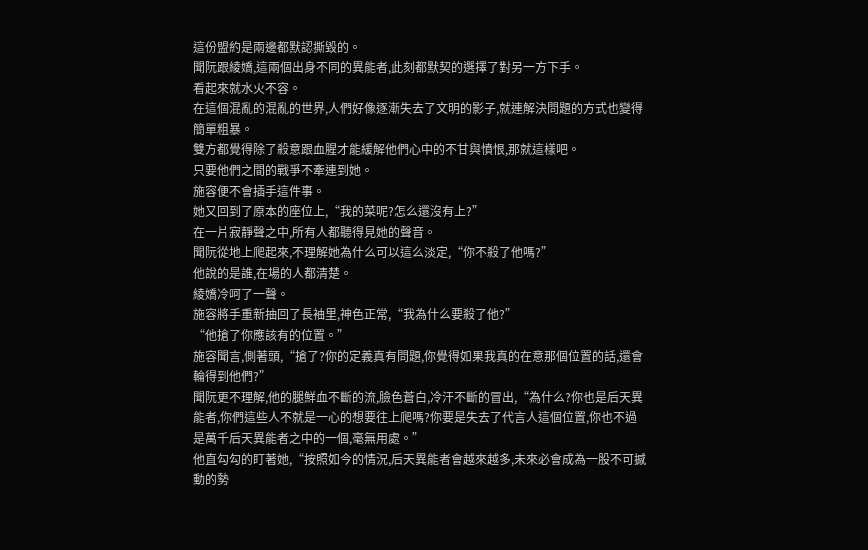這份盟約是兩邊都默認撕毀的。
聞阮跟綾嬌,這兩個出身不同的異能者,此刻都默契的選擇了對另一方下手。
看起來就水火不容。
在這個混亂的混亂的世界,人們好像逐漸失去了文明的影子,就連解決問題的方式也變得簡單粗暴。
雙方都覺得除了殺意跟血腥才能緩解他們心中的不甘與憤恨,那就這樣吧。
只要他們之間的戰爭不牽連到她。
施容便不會插手這件事。
她又回到了原本的座位上,“我的菜呢?怎么還沒有上?”
在一片寂靜聲之中,所有人都聽得見她的聲音。
聞阮從地上爬起來,不理解她為什么可以這么淡定,“你不殺了他嗎?”
他說的是誰,在場的人都清楚。
綾嬌冷呵了一聲。
施容將手重新抽回了長袖里,神色正常,“我為什么要殺了他?”
“他搶了你應該有的位置。”
施容聞言,側著頭,“搶了?你的定義真有問題,你覺得如果我真的在意那個位置的話,還會輪得到他們?”
聞阮更不理解,他的腿鮮血不斷的流,臉色蒼白,冷汗不斷的冒出,“為什么?你也是后天異能者,你們這些人不就是一心的想要往上爬嗎?你要是失去了代言人這個位置,你也不過是萬千后天異能者之中的一個,毫無用處。”
他直勾勾的盯著她,“按照如今的情況,后天異能者會越來越多,未來必會成為一股不可撼動的勢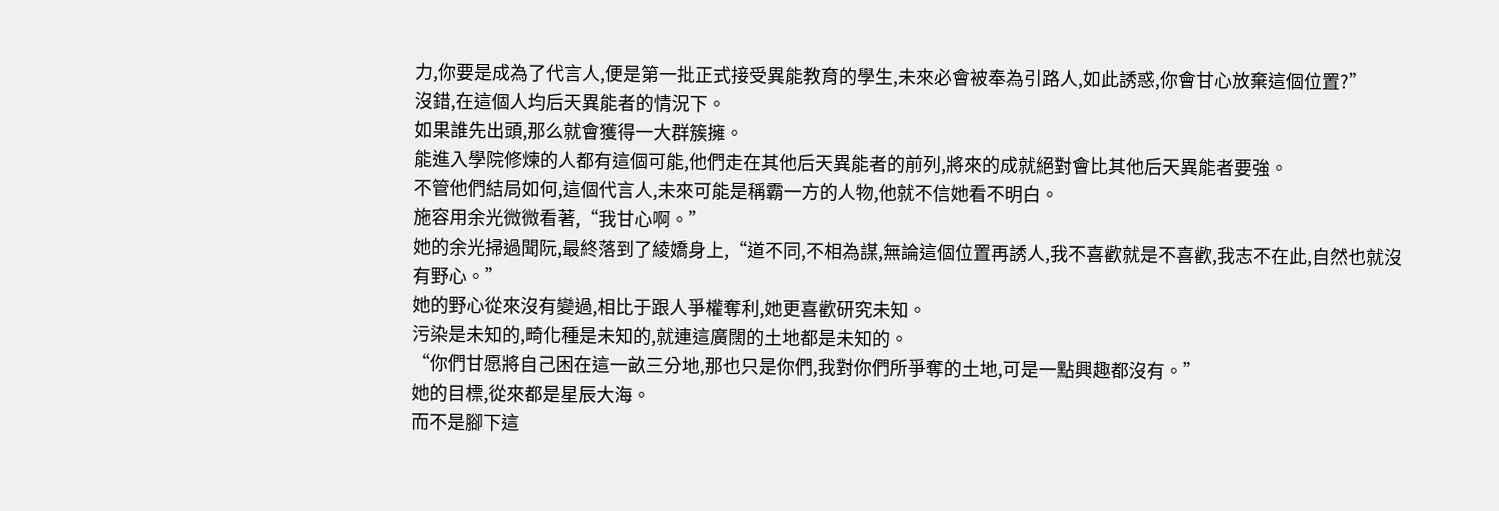力,你要是成為了代言人,便是第一批正式接受異能教育的學生,未來必會被奉為引路人,如此誘惑,你會甘心放棄這個位置?”
沒錯,在這個人均后天異能者的情況下。
如果誰先出頭,那么就會獲得一大群簇擁。
能進入學院修煉的人都有這個可能,他們走在其他后天異能者的前列,將來的成就絕對會比其他后天異能者要強。
不管他們結局如何,這個代言人,未來可能是稱霸一方的人物,他就不信她看不明白。
施容用余光微微看著,“我甘心啊。”
她的余光掃過聞阮,最終落到了綾嬌身上,“道不同,不相為謀,無論這個位置再誘人,我不喜歡就是不喜歡,我志不在此,自然也就沒有野心。”
她的野心從來沒有變過,相比于跟人爭權奪利,她更喜歡研究未知。
污染是未知的,畸化種是未知的,就連這廣闊的土地都是未知的。
“你們甘愿將自己困在這一畝三分地,那也只是你們,我對你們所爭奪的土地,可是一點興趣都沒有。”
她的目標,從來都是星辰大海。
而不是腳下這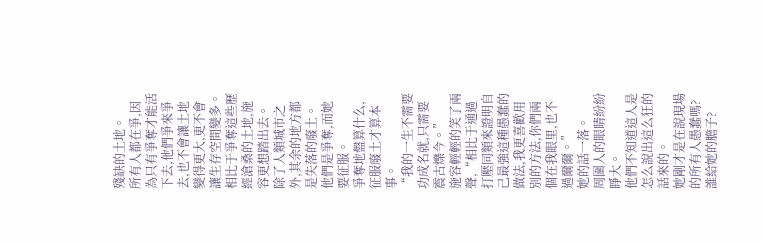殘缺的土地。
所有人都在爭,因為只有爭奪才能活下去,他們爭來爭去,也不會讓土地變得更大,更不會讓生存空間變多。
相比于爭奪這些歷經滄桑的土地,施容更想踏出去。
除了人類城市之外,其余的地方都是失落的廢土。
他們是爭奪,而她要征服。
爭奪地盤算什么,征服廢土才算本事。
“我的一生不需要功成名就,只需要震古爍今。”
施容輕輕的笑了兩聲,“相比于通過打壓同類來證明自己最強這種愚蠢的做法,我更喜歡用別的方法,你們兩個在我眼里,也不過爾爾。”
她的話一落。
周圍人的眼睛紛紛睜大。
他們不知道這人是怎么說出這么狂的話來的。
她剛才是在說現場的所有人愚蠢嗎?
誰給她的膽子?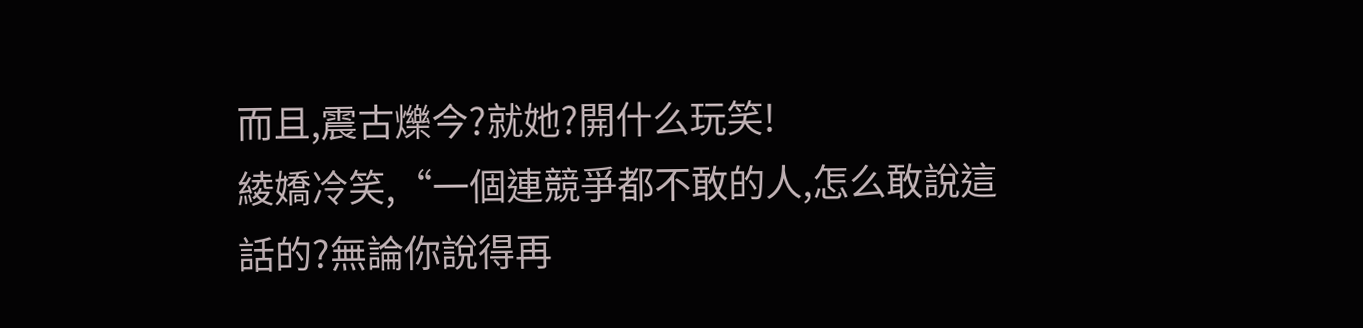而且,震古爍今?就她?開什么玩笑!
綾嬌冷笑,“一個連競爭都不敢的人,怎么敢說這話的?無論你說得再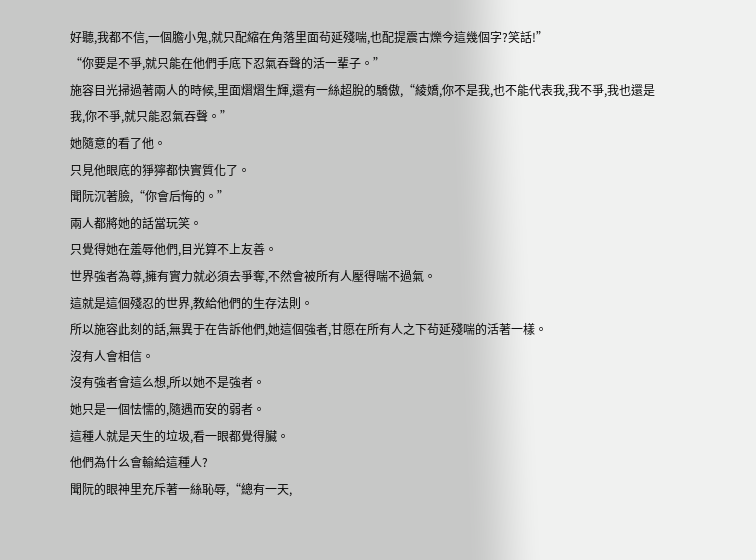好聽,我都不信,一個膽小鬼,就只配縮在角落里面茍延殘喘,也配提震古爍今這幾個字?笑話!”
“你要是不爭,就只能在他們手底下忍氣吞聲的活一輩子。”
施容目光掃過著兩人的時候,里面熠熠生輝,還有一絲超脫的驕傲,“綾嬌,你不是我,也不能代表我,我不爭,我也還是我,你不爭,就只能忍氣吞聲。”
她隨意的看了他。
只見他眼底的猙獰都快實質化了。
聞阮沉著臉,“你會后悔的。”
兩人都將她的話當玩笑。
只覺得她在羞辱他們,目光算不上友善。
世界強者為尊,擁有實力就必須去爭奪,不然會被所有人壓得喘不過氣。
這就是這個殘忍的世界,教給他們的生存法則。
所以施容此刻的話,無異于在告訴他們,她這個強者,甘愿在所有人之下茍延殘喘的活著一樣。
沒有人會相信。
沒有強者會這么想,所以她不是強者。
她只是一個怯懦的,隨遇而安的弱者。
這種人就是天生的垃圾,看一眼都覺得臟。
他們為什么會輸給這種人?
聞阮的眼神里充斥著一絲恥辱,“總有一天,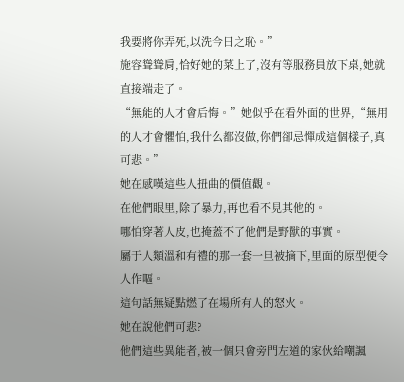我要將你弄死,以洗今日之恥。”
施容聳聳肩,恰好她的菜上了,沒有等服務員放下桌,她就直接端走了。
“無能的人才會后悔。”她似乎在看外面的世界,“無用的人才會懼怕,我什么都沒做,你們卻忌憚成這個樣子,真可悲。”
她在感嘆這些人扭曲的價值觀。
在他們眼里,除了暴力,再也看不見其他的。
哪怕穿著人皮,也掩蓋不了他們是野獸的事實。
屬于人類溫和有禮的那一套一旦被摘下,里面的原型便令人作嘔。
這句話無疑點燃了在場所有人的怒火。
她在說他們可悲?
他們這些異能者,被一個只會旁門左道的家伙給嘲諷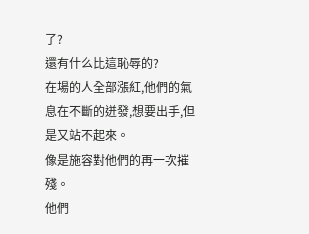了?
還有什么比這恥辱的?
在場的人全部漲紅,他們的氣息在不斷的迸發,想要出手,但是又站不起來。
像是施容對他們的再一次摧殘。
他們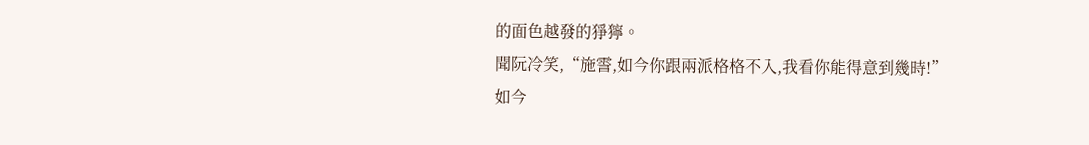的面色越發的猙獰。
聞阮冷笑,“施霅,如今你跟兩派格格不入,我看你能得意到幾時!”
如今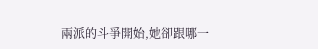兩派的斗爭開始,她卻跟哪一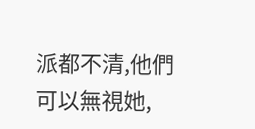派都不清,他們可以無視她,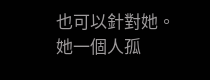也可以針對她。
她一個人孤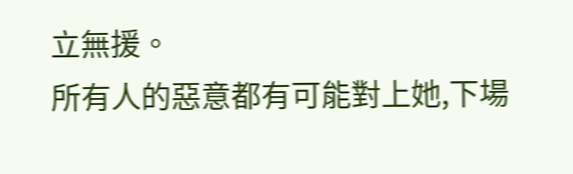立無援。
所有人的惡意都有可能對上她,下場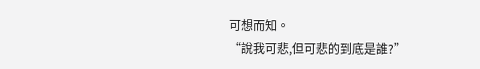可想而知。
“說我可悲,但可悲的到底是誰?”